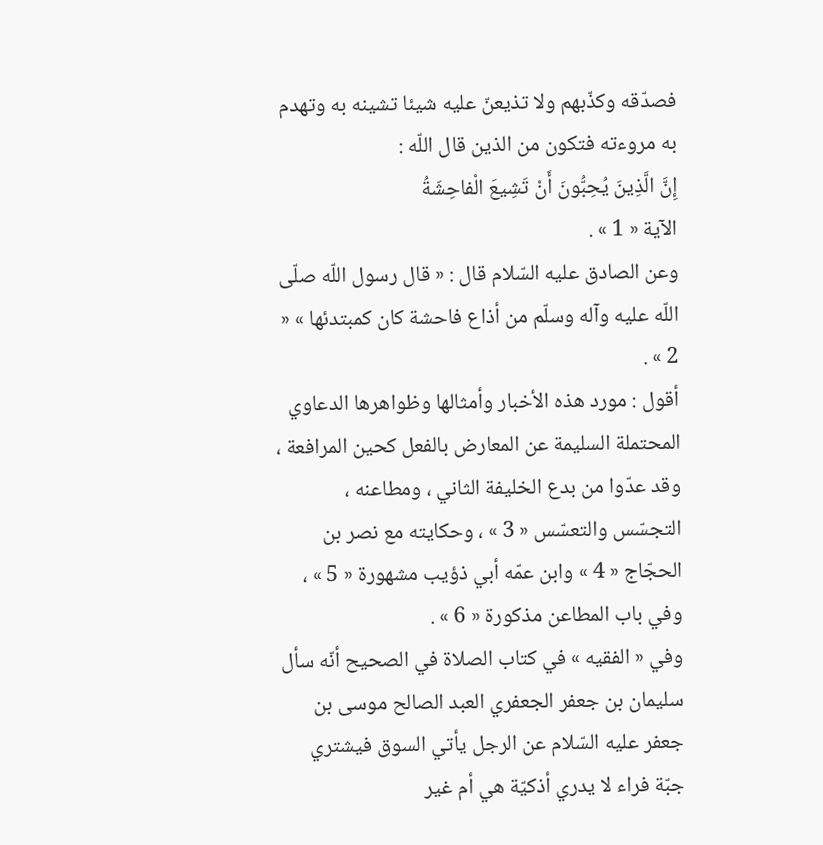فصدّقه وكذّبهم ولا تذيعنّ عليه شيئا تشينه به وتهدم به مروءته فتكون من الذين قال اللّه :
إِنَّ الَّذِينَ يُحِبُّونَ أَنْ تَشِيعَ الْفاحِشَةُ
الآية « 1 » .
وعن الصادق عليه السّلام قال : « قال رسول اللّه صلّى اللّه عليه وآله وسلّم من أذاع فاحشة كان كمبتدئها » « 2 » .
أقول : مورد هذه الأخبار وأمثالها وظواهرها الدعاوي المحتملة السليمة عن المعارض بالفعل كحين المرافعة ، وقد عدّوا من بدع الخليفة الثاني ، ومطاعنه ، التجسّس والتعسّس « 3 » ، وحكايته مع نصر بن الحجّاج « 4 » وابن عمّه أبي ذؤيب مشهورة « 5 » ، وفي باب المطاعن مذكورة « 6 » .
وفي « الفقيه » في كتاب الصلاة في الصحيح أنّه سأل سليمان بن جعفر الجعفري العبد الصالح موسى بن جعفر عليه السّلام عن الرجل يأتي السوق فيشتري جبّة فراء لا يدري أذكيّة هي أم غير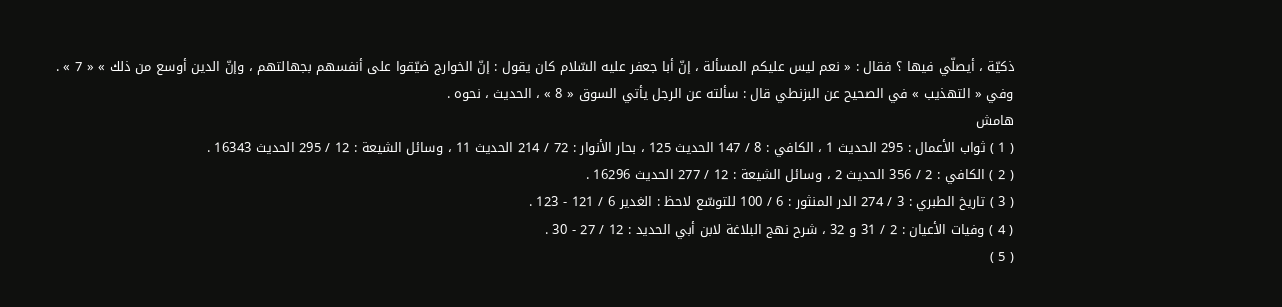ذكيّة ، أيصلّي فيها ؟ فقال : « نعم ليس عليكم المسألة ، إنّ أبا جعفر عليه السّلام كان يقول : إنّ الخوارج ضيّقوا على أنفسهم بجهالتهم ، وإنّ الدين أوسع من ذلك » « 7 » .
وفي « التهذيب » في الصحيح عن البزنطي قال : سألته عن الرجل يأتي السوق « 8 » ، الحديث ، نحوه .
هامش
( 1 ) ثواب الأعمال : 295 الحديث 1 ، الكافي : 8 / 147 الحديث 125 ، بحار الأنوار : 72 / 214 الحديث 11 ، وسائل الشيعة : 12 / 295 الحديث 16343 .
( 2 ) الكافي : 2 / 356 الحديث 2 ، وسائل الشيعة : 12 / 277 الحديث 16296 .
( 3 ) تاريخ الطبري : 3 / 274 الدر المنثور : 6 / 100 للتوسّع لاحظ : الغدير 6 / 121 - 123 .
( 4 ) وفيات الأعيان : 2 / 31 و 32 ، شرح نهج البلاغة لابن أبي الحديد : 12 / 27 - 30 .
( 5 )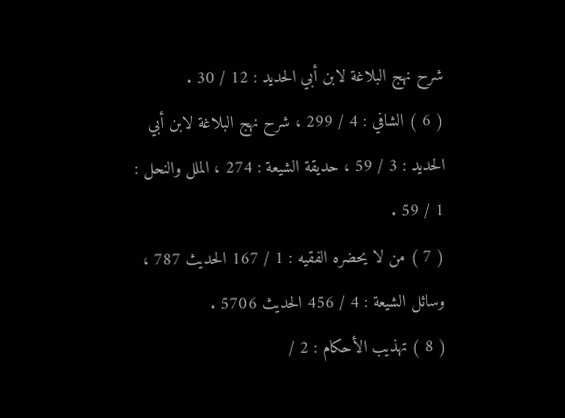شرح نهج البلاغة لابن أبي الحديد : 12 / 30 .
( 6 ) الشافي : 4 / 299 ، شرح نهج البلاغة لابن أبي الحديد : 3 / 59 ، حديقة الشيعة : 274 ، الملل والنحل :
1 / 59 .
( 7 ) من لا يحضره الفقيه : 1 / 167 الحديث 787 ، وسائل الشيعة : 4 / 456 الحديث 5706 .
( 8 ) تهذيب الأحكام : 2 /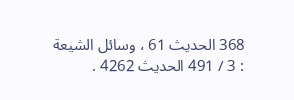368 الحديث 61 ، وسائل الشيعة : 3 / 491 الحديث 4262 .